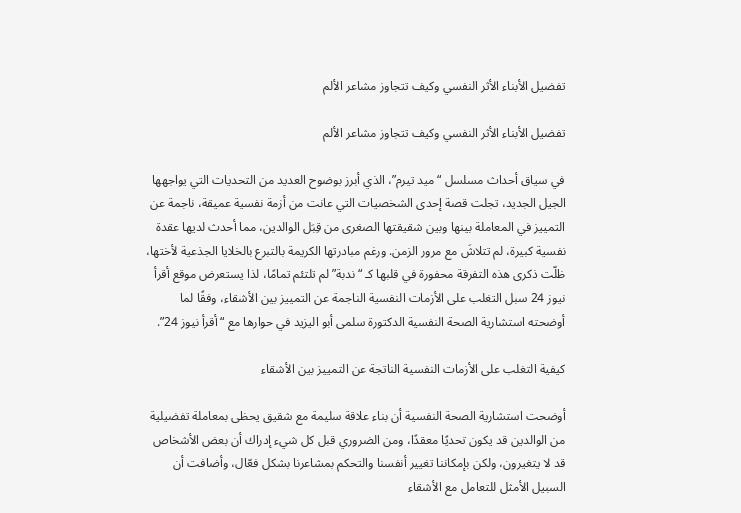تفضيل الأبناء الأثر النفسي وكيف تتجاوز مشاعر الألم

تفضيل الأبناء الأثر النفسي وكيف تتجاوز مشاعر الألم

في سياق أحداث مسلسل “ميد تيرم”، الذي أبرز بوضوح العديد من التحديات التي يواجهها الجيل الجديد، تجلت قصة إحدى الشخصيات التي عانت من أزمة نفسية عميقة، ناجمة عن التمييز في المعاملة بينها وبين شقيقتها الصغرى من قِبَل الوالدين، مما أحدث لديها عقدة نفسية كبيرة، لم تتلاشَ مع مرور الزمن. ورغم مبادرتها الكريمة بالتبرع بالخلايا الجذعية لأختها، ظلّت ذكرى هذه التفرقة محفورة في قلبها كـ “ندبة” لم تلتئم تمامًا، لذا يستعرض موقع أقرأ نيوز 24 سبل التغلب على الأزمات النفسية الناجمة عن التمييز بين الأشقاء، وفقًا لما أوضحته استشارية الصحة النفسية الدكتورة سلمى أبو اليزيد في حوارها مع “أقرأ نيوز 24”.

كيفية التغلب على الأزمات النفسية الناتجة عن التمييز بين الأشقاء

أوضحت استشارية الصحة النفسية أن بناء علاقة سليمة مع شقيق يحظى بمعاملة تفضيلية من الوالدين قد يكون تحديًا معقدًا، ومن الضروري قبل كل شيء إدراك أن بعض الأشخاص قد لا يتغيرون، ولكن بإمكاننا تغيير أنفسنا والتحكم بمشاعرنا بشكل فعّال، وأضافت أن السبيل الأمثل للتعامل مع الأشقاء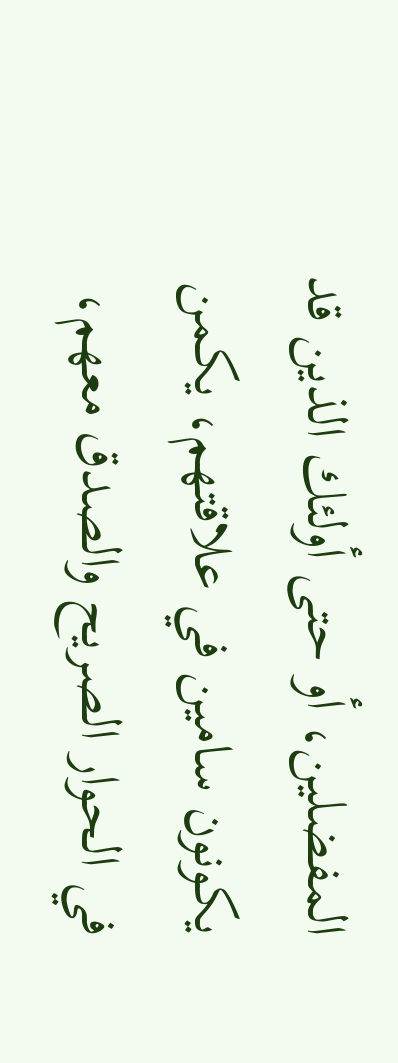المفضلين، أو حتى أولئك الذين قد يكونون سامين في علاقتهم، يكمن في الحوار الصريح والصدق معهم،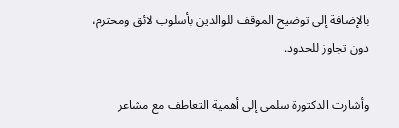بالإضافة إلى توضيح الموقف للوالدين بأسلوب لائق ومحترم، دون تجاوز للحدود.

وأشارت الدكتورة سلمى إلى أهمية التعاطف مع مشاعر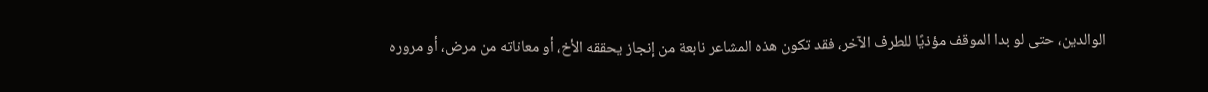الوالدين، حتى لو بدا الموقف مؤذيًا للطرف الآخر، فقد تكون هذه المشاعر نابعة من إنجاز يحققه الأخ، أو معاناته من مرض، أو مروره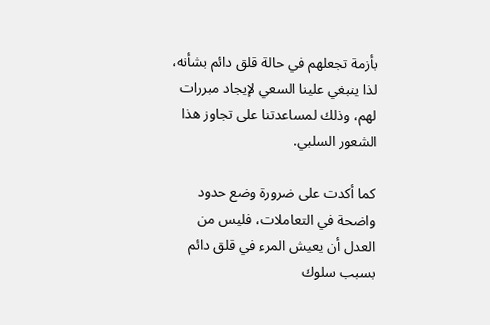بأزمة تجعلهم في حالة قلق دائم بشأنه، لذا ينبغي علينا السعي لإيجاد مبررات لهم، وذلك لمساعدتنا على تجاوز هذا الشعور السلبي.

كما أكدت على ضرورة وضع حدود واضحة في التعاملات، فليس من العدل أن يعيش المرء في قلق دائم بسبب سلوك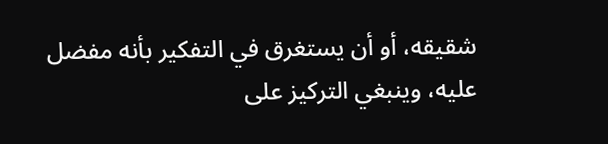شقيقه، أو أن يستغرق في التفكير بأنه مفضل عليه، وينبغي التركيز على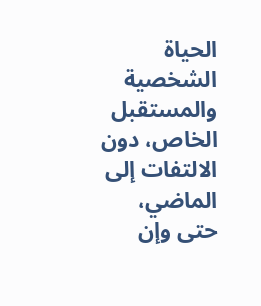الحياة الشخصية والمستقبل الخاص، دون الالتفات إلى الماضي، حتى وإن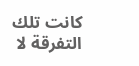كانت تلك التفرقة لا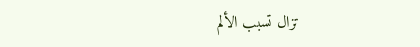تزال تسبب الألم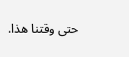حتى وقتنا هذا.